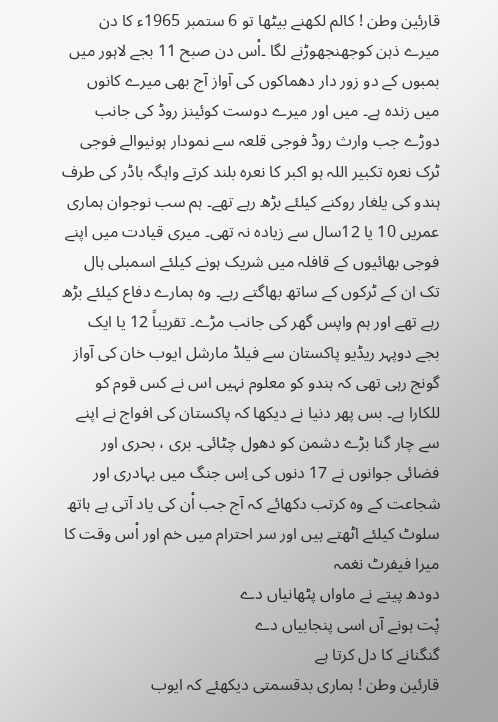قارئین وطن ! کالم لکھنے بیٹھا تو 6 ستمبر 1965ء کا دن میرے ذہن کوجھنجھوڑنے لگا ۔اْس دن صبح 11 بجے لاہور میں بمبوں کے دو زور دار دھماکوں کی آواز آج بھی میرے کانوں میں زندہ ہے۔ میں اور میرے دوست کوئینز روڈ کی جانب دوڑے جب وارث روڈ فوجی قلعہ سے نمودار ہونیوالے فوجی ٹرک نعرہ تکبیر اللہ ہو اکبر کا نعرہ بلند کرتے واہگہ باڈر کی طرف ہندو کی یلغار روکنے کیلئے بڑھ رہے تھے۔ ہم سب نوجوان ہماری عمریں 10 یا 12سال سے زیادہ نہ تھی۔ میری قیادت میں اپنے فوجی بھائیوں کے قافلہ میں شریک ہونے کیلئے اسمبلی ہال تک ان کے ٹرکوں کے ساتھ بھاگتے رہے۔ وہ ہمارے دفاع کیلئے بڑھ رہے تھے اور ہم واپس گھر کی جانب مڑے۔ تقریباً 12 یا ایک بجے دوپہر ریڈیو پاکستان سے فیلڈ مارشل ایوب خان کی آواز گونج رہی تھی کہ ہندو کو معلوم نہیں اس نے کس قوم کو للکارا ہے۔ بس پھر دنیا نے دیکھا کہ پاکستان کی افواج نے اپنے سے چار گنا بڑے دشمن کو دھول چٹائی۔ بری ، بحری اور فضائی جوانوں نے 17 دنوں کی اِس جنگ میں بہادری اور شجاعت کے وہ کرتب دکھائے کہ آج جب اْن کی یاد آتی ہے ہاتھ سلوٹ کیلئے اٹھتے ہیں اور سر احترام میں خم اور اْس وقت کا میرا فیفرٹ نغمہ
دودھ پیتے نے ماواں پٹھانیاں دے
پْت ہونے آں اسی پنجابیاں دے
گنگنانے کا دل کرتا ہے
قارئین وطن ! ہماری بدقسمتی دیکھئے کہ ایوب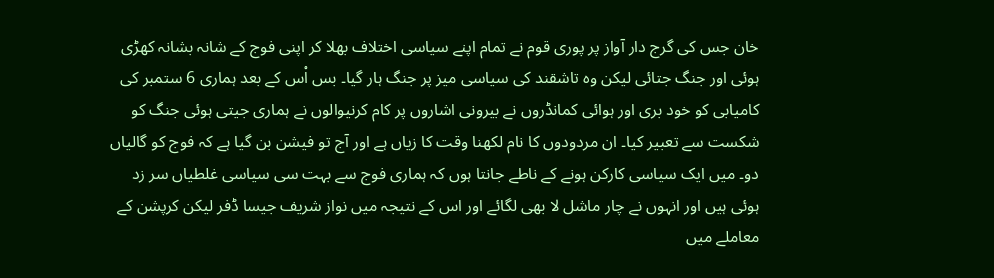خان جس کی گرج دار آواز پر پوری قوم نے تمام اپنے سیاسی اختلاف بھلا کر اپنی فوج کے شانہ بشانہ کھڑی ہوئی اور جنگ جتائی لیکن وہ تاشقند کی سیاسی میز پر جنگ ہار گیا۔ بس اْس کے بعد ہماری 6 ستمبر کی کامیابی کو خود بری اور ہوائی کمانڈروں نے بیرونی اشاروں پر کام کرنیوالوں نے ہماری جیتی ہوئی جنگ کو شکست سے تعبیر کیا۔ ان مردودوں کا نام لکھنا وقت کا زیاں ہے اور آج تو فیشن بن گیا ہے کہ فوج کو گالیاں دو۔ میں ایک سیاسی کارکن ہونے کے ناطے جانتا ہوں کہ ہماری فوج سے بہت سی سیاسی غلطیاں سر زد ہوئی ہیں اور انہوں نے چار ماشل لا بھی لگائے اور اس کے نتیجہ میں نواز شریف جیسا ڈفر لیکن کرپشن کے معاملے میں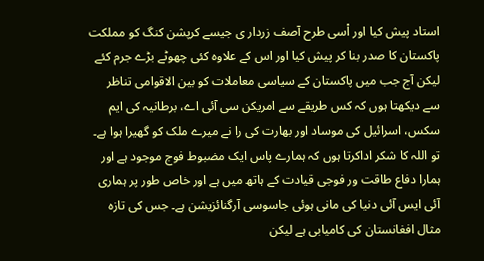استاد پیش کیا اور اْسی طرح آصف زردار ی جیسے کرپشن کنگ کو مملکت پاکستان کا صدر بنا کر پیش کیا اور اس کے علاوہ کئی چھوٹے بڑے جرم کئے لیکن آج جب میں پاکستان کے سیاسی معاملات کو بین الاقوامی تناظر سے دیکھتا ہوں کہ کس طریقے سے امریکن سی آئی اے، برطانیہ کی ایم سکس، اسرائیل کی موساد اور بھارت کی را نے میرے ملک کو گھیرا ہوا ہے۔ تو اللہ کا شکر اداکرتا ہوں کہ ہمارے پاس ایک مضبوط فوج موجود ہے اور ہمارا دفاع طاقت ور فوجی قیادت کے ہاتھ میں ہے اور خاص طور پر ہماری آئی ایس آئی دنیا کی مانی ہوئی جاسوسی آرگنائزیشن ہے۔ جس کی تازہ مثال افغانستان کی کامیابی ہے لیکن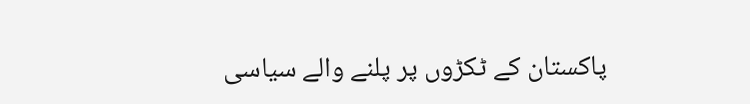پاکستان کے ٹکڑوں پر پلنے والے سیاسی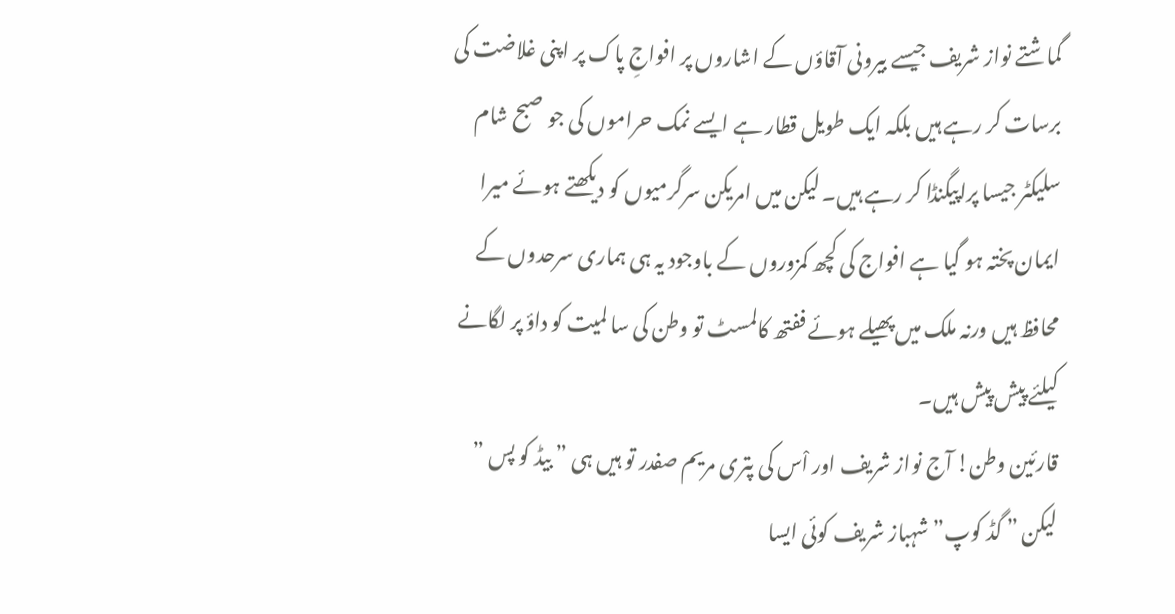گماشتے نواز شریف جیسے بیرونی آقاؤں کے اشاروں پر افواجِ پاک پر اپنی غلاضت کی برسات کر رہے ہیں بلکہ ایک طویل قطار ہے ایسے نمک حراموں کی جو صبح شام سلیکٹر جیسا پراپیگنڈا کر رہے ہیں۔ لیکن میں امریکن سرگرمیوں کو دیکھتے ہوئے میرا ایمان پختہ ہو گیا ہے افواج کی کچھ کمزوروں کے باوجود یہ ہی ہماری سرحدوں کے محافظ ہیں ورنہ ملک میں پھیلے ہوئے ففتھ کالمسٹ تو وطن کی سا لمیت کو داؤ پر لگانے کیلئے پیش پیش ہیں۔
قارئین وطن! آج نواز شریف اور اْس کی پتری مریم صفدر تو ہیں ہی ” بیڈ کو پس ” لیکن ” گڈ کوپ” شہباز شریف کوئی ایسا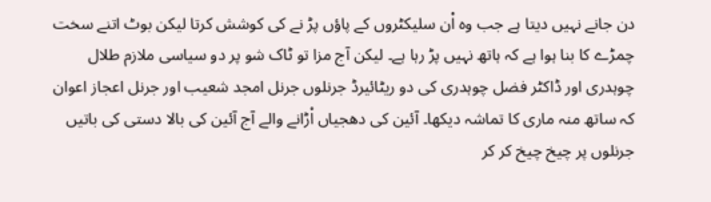دن جانے نہیں دیتا ہے جب وہ اْن سلیکٹروں کے پاؤں پڑ نے کی کوشش کرتا لیکن بوٹ اتنے سخت چمڑے کا بنا ہوا ہے کہ ہاتھ نہیں پڑ رہا ہے۔ لیکن آج مزا تو ٹاک شو پر دو سیاسی ملازم طلال چوہدری اور ڈاکٹر فضل چوہدری کی دو ریٹائیرڈ جرنلوں جرنل امجد شعیب اور جرنل اعجاز اعوان کہ ساتھ منہ ماری کا تماشہ دیکھا۔ آئین کی دھجیاں اْڑانے والے آج آئین کی بالا دستی کی باتیں جرنلوں پر چیخ چیخ کر کر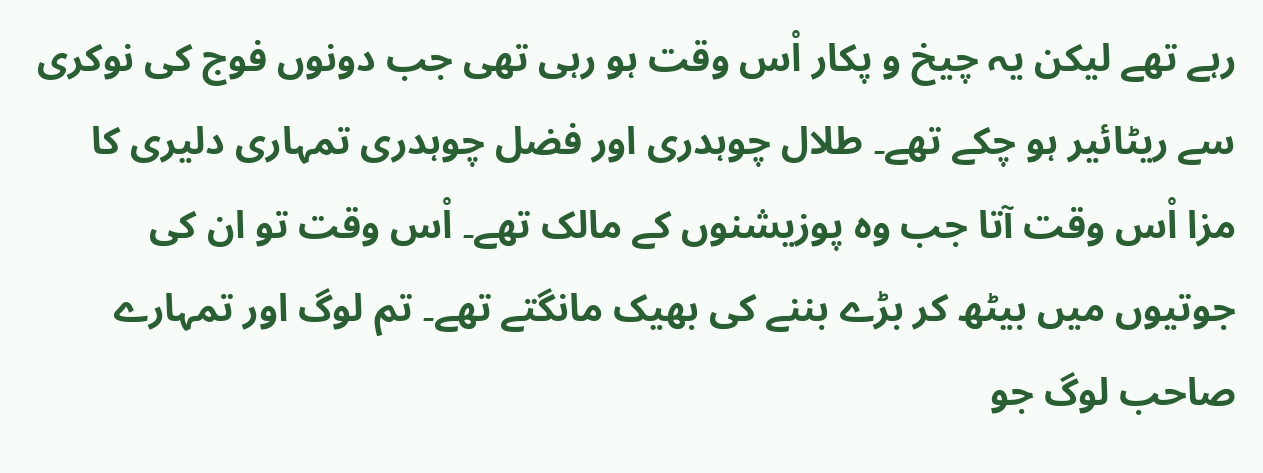رہے تھے لیکن یہ چیخ و پکار اْس وقت ہو رہی تھی جب دونوں فوج کی نوکری سے ریٹائیر ہو چکے تھے۔ طلال چوہدری اور فضل چوہدری تمہاری دلیری کا مزا اْس وقت آتا جب وہ پوزیشنوں کے مالک تھے۔ اْس وقت تو ان کی جوتیوں میں بیٹھ کر بڑے بننے کی بھیک مانگتے تھے۔ تم لوگ اور تمہارے صاحب لوگ جو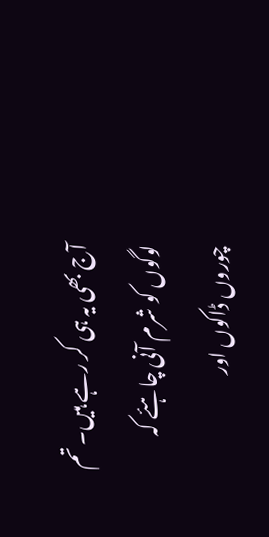آج بھی یہ ہی کر رہے ہیں۔ تم لوگوں کو شرم آنی چاہئے کہ چوروں ڈاکوں اور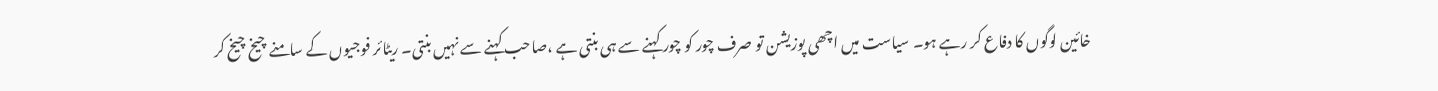خائین لوگوں کا دفاع کر رہے ہو۔ سیاست میں اچھی پوزیشن تو صرف چور کو چور کہنے سے ہی بنتی ہے ،صاحب کہنے سے نہیں بنتی۔ ریٹائر فوجیوں کے سامنے چیخ چیخ کر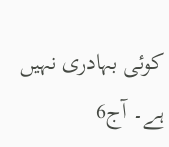کوئی بہادری نہیں ہے۔ آج6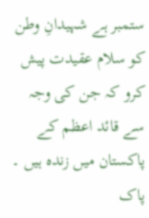ستمبر ہے شہیدانِ وطن کو سلام عقیدت پیش کرو کہ جن کی وجہ سے قائد اعظم کے پاکستان میں زندہ ہیں ۔ پاک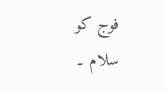فوج کو سلام ۔